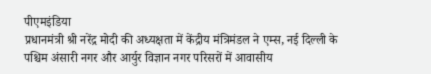पीएमइंडिया
प्रधानमंत्री श्री नरेंद्र मोदी की अध्यक्षता में केंद्रीय मंत्रिमंडल ने एम्स, नई दिल्ली के पश्चिम अंसारी नगर और आर्युर विज्ञान नगर परिसरों में आवासीय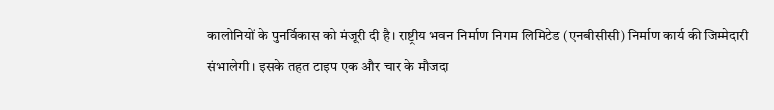कालोनियों के पुनर्विकास को मंजूरी दी है। राष्ट्रीय भवन निर्माण निगम लिमिटेड (एनबीसीसी) निर्माण कार्य की जिम्मेदारी संभालेगी। इसके तहत टाइप एक और चार के मौजदा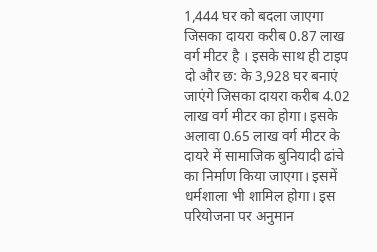1,444 घर को बदला जाएगा जिसका दायरा करीब 0.87 लाख वर्ग मीटर है । इसके साथ ही टाइप दो और छ: के 3,928 घर बनाएं जाएंगे जिसका दायरा करीब 4.02 लाख वर्ग मीटर का होगा। इसके अलावा 0.65 लाख वर्ग मीटर के दायरे में सामाजिक बुनियादी ढांचे का निर्माण किया जाएगा। इसमें धर्मशाला भी शामिल होगा। इस परियोजना पर अनुमान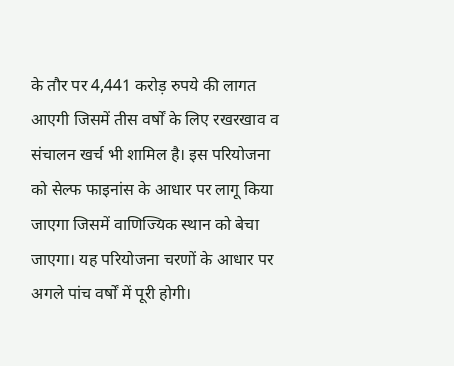के तौर पर 4,441 करोड़ रुपये की लागत आएगी जिसमें तीस वर्षों के लिए रखरखाव व संचालन खर्च भी शामिल है। इस परियोजना को सेल्फ फाइनांस के आधार पर लागू किया जाएगा जिसमें वाणिज्यिक स्थान को बेचा जाएगा। यह परियोजना चरणों के आधार पर अगले पांच वर्षों में पूरी होगी।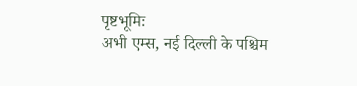पृष्टभूमिः
अभी एम्स, नई दिल्ली के पश्चिम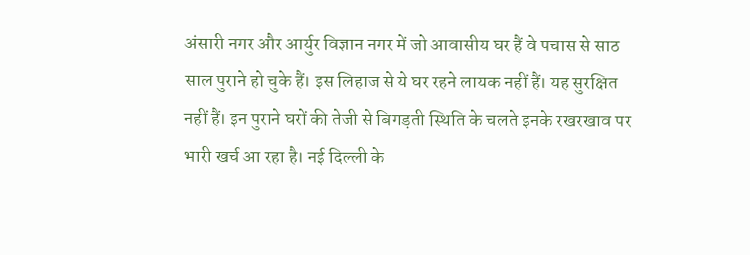अंसारी नगर और आर्युर विज्ञान नगर में जो आवासीय घर हैं वे पचास से साठ साल पुराने हो चुके हैं। इस लिहाज से ये घर रहने लायक नहीं हैं। यह सुरक्षित नहीं हैं। इन पुराने घरों की तेजी से बिगड़ती स्थिति के चलते इनके रखरखाव पर भारी खर्च आ रहा है। नई दिल्ली के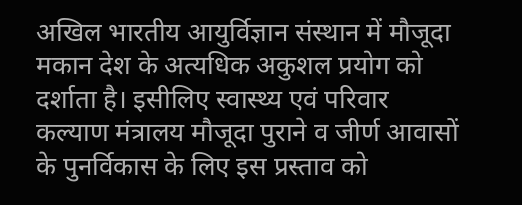अखिल भारतीय आयुर्विज्ञान संस्थान में मौजूदा मकान देश के अत्यधिक अकुशल प्रयोग को दर्शाता है। इसीलिए स्वास्थ्य एवं परिवार कल्याण मंत्रालय मौजूदा पुराने व जीर्ण आवासों के पुनर्विकास के लिए इस प्रस्ताव को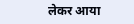लेकर आया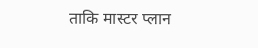ताकि मास्टर प्लान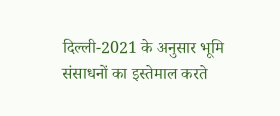दिल्ली-2021 के अनुसार भूमि संसाधनों का इस्तेमाल करते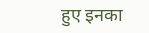हुए इनका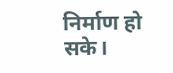निर्माण हो सके।